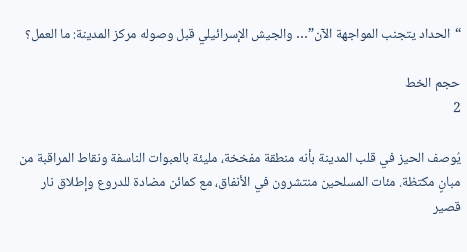“الحداد يتجنب المواجهة الآن”… والجيش الإسرائيلي قبل وصوله مركز المدينة: ما العمل؟

حجم الخط
2

يُوصف الحيز في قلب المدينة بأنه منطقة مفخخة، مليئة بالعبوات الناسفة ونقاط المراقبة من مبانٍ مكتظة. مئات المسلحين منتشرون في الأنفاق، مع كمائن مضادة للدروع وإطلاق نار قصير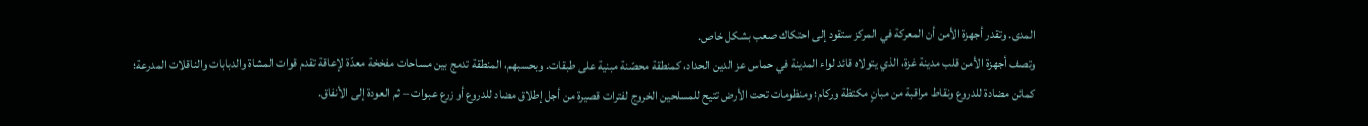المدى. وتقدر أجهزة الأمن أن المعركة في المركز ستقود إلى احتكاك صعب بشكل خاص.
وتصف أجهزة الأمن قلب مدينة غزة، الذي يتولاه قائد لواء المدينة في حماس عز الدين الحداد، كمنطقة محصّنة مبنية على طبقات. وبحسبهم، المنطقة تدمج بين مساحات مفخخة معدّة لإعاقة تقدم قوات المشاة والدبابات والناقلات المدرعة؛ كمائن مضادة للدروع ونقاط مراقبة من مبانٍ مكتظة وركام؛ ومنظومات تحت الأرض تتيح للمسلحين الخروج لفترات قصيرة من أجل إطلاق مضاد للدروع أو زرع عبوات – ثم العودة إلى الأنفاق.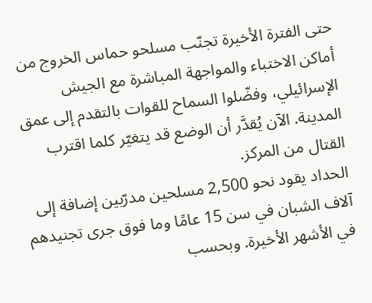حتى الفترة الأخيرة تجنّب مسلحو حماس الخروج من أماكن الاختباء والمواجهة المباشرة مع الجيش الإسرائيلي، وفضّلوا السماح للقوات بالتقدم إلى عمق المدينة. الآن يُقدَّر أن الوضع قد يتغيّر كلما اقترب القتال من المركز.
الحداد يقود نحو 2,500 مسلحين مدرّبين إضافة إلى آلاف الشبان في سن 15 عامًا وما فوق جرى تجنيدهم في الأشهر الأخيرة. وبحسب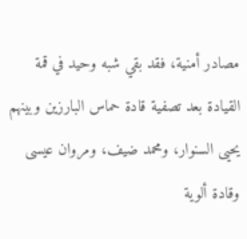مصادر أمنية، فقد بقي شبه وحيد في قمة القيادة بعد تصفية قادة حماس البارزين وبينهم يحيى السنوار، ومحمد ضيف، ومروان عيسى وقادة ألوية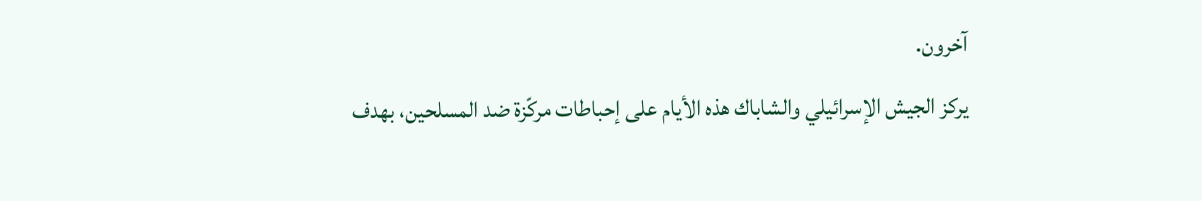آخرون.
يركز الجيش الإسرائيلي والشاباك هذه الأيام على إحباطات مركّزة ضد المسلحين، بهدف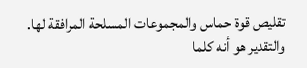تقليص قوة حماس والمجموعات المسلحة المرافقة لها. والتقدير هو أنه كلما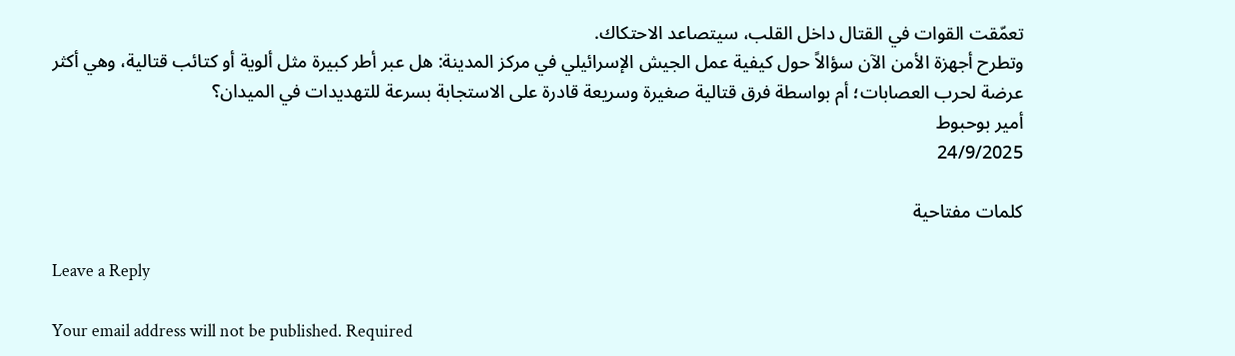تعمّقت القوات في القتال داخل القلب، سيتصاعد الاحتكاك.
وتطرح أجهزة الأمن الآن سؤالاً حول كيفية عمل الجيش الإسرائيلي في مركز المدينة: هل عبر أطر كبيرة مثل ألوية أو كتائب قتالية، وهي أكثر عرضة لحرب العصابات؛ أم بواسطة فرق قتالية صغيرة وسريعة قادرة على الاستجابة بسرعة للتهديدات في الميدان؟
أمير بوحبوط
24/9/2025

كلمات مفتاحية

Leave a Reply

Your email address will not be published. Required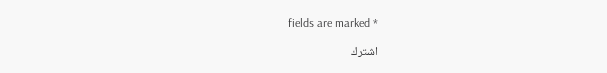fields are marked *

اشترك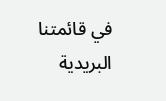في قائمتنا البريدية